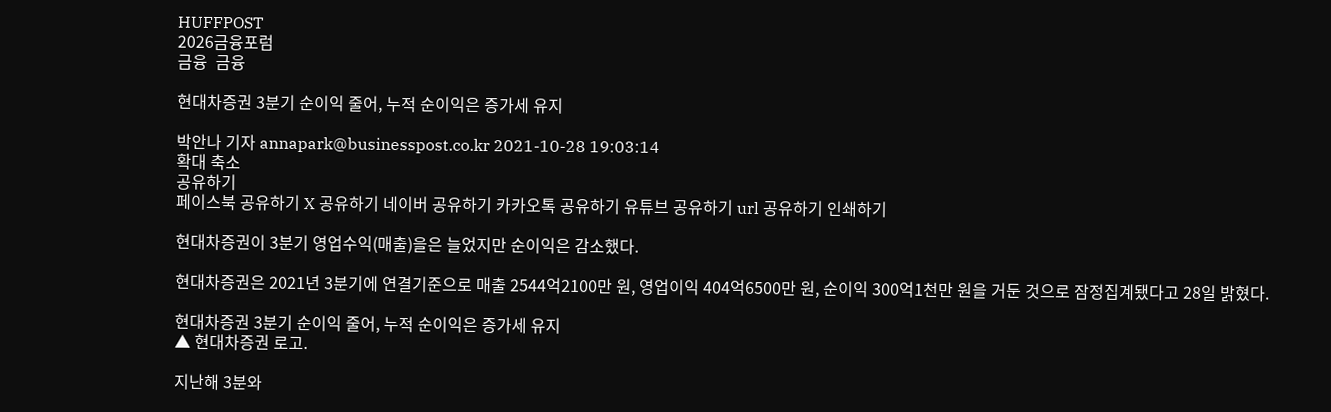HUFFPOST
2026금융포럼
금융  금융

현대차증권 3분기 순이익 줄어, 누적 순이익은 증가세 유지

박안나 기자 annapark@businesspost.co.kr 2021-10-28 19:03:14
확대 축소
공유하기
페이스북 공유하기 X 공유하기 네이버 공유하기 카카오톡 공유하기 유튜브 공유하기 url 공유하기 인쇄하기

현대차증권이 3분기 영업수익(매출)을은 늘었지만 순이익은 감소했다.

현대차증권은 2021년 3분기에 연결기준으로 매출 2544억2100만 원, 영업이익 404억6500만 원, 순이익 300억1천만 원을 거둔 것으로 잠정집계됐다고 28일 밝혔다.

현대차증권 3분기 순이익 줄어, 누적 순이익은 증가세 유지
▲ 현대차증권 로고.

지난해 3분와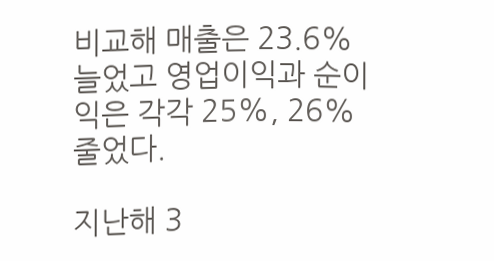비교해 매출은 23.6% 늘었고 영업이익과 순이익은 각각 25%, 26% 줄었다.

지난해 3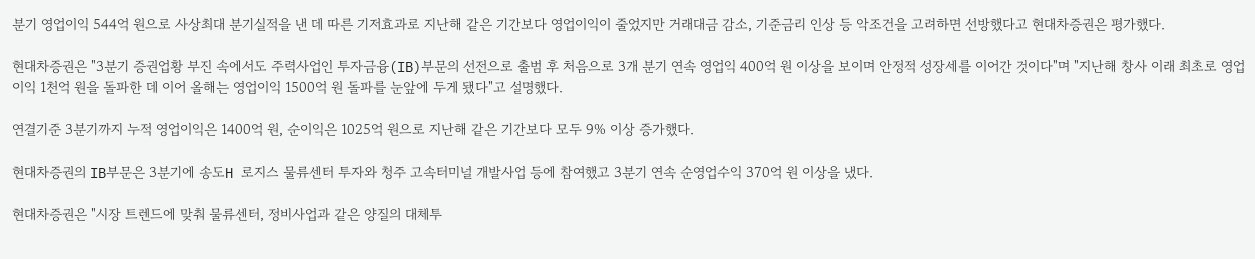분기 영업이익 544억 원으로 사상최대 분기실적을 낸 데 따른 기저효과로 지난해 같은 기간보다 영업이익이 줄었지만 거래대금 감소, 기준금리 인상 등 악조건을 고려하면 선방했다고 현대차증권은 평가했다.

현대차증권은 "3분기 증권업황 부진 속에서도 주력사업인 투자금융(IB)부문의 선전으로 출범 후 처음으로 3개 분기 연속 영업익 400억 원 이상을 보이며 안정적 성장세를 이어간 것이다"며 "지난해 창사 이래 최초로 영업이익 1천억 원을 돌파한 데 이어 올해는 영업이익 1500억 원 돌파를 눈앞에 두게 됐다"고 설명했다.

연결기준 3분기까지 누적 영업이익은 1400억 원, 순이익은 1025억 원으로 지난해 같은 기간보다 모두 9% 이상 증가했다.

현대차증권의 IB부문은 3분기에 송도H 로지스 물류센터 투자와 청주 고속터미널 개발사업 등에 참여했고 3분기 연속 순영업수익 370억 원 이상을 냈다.

현대차증권은 "시장 트렌드에 맞춰 물류센터, 정비사업과 같은 양질의 대체투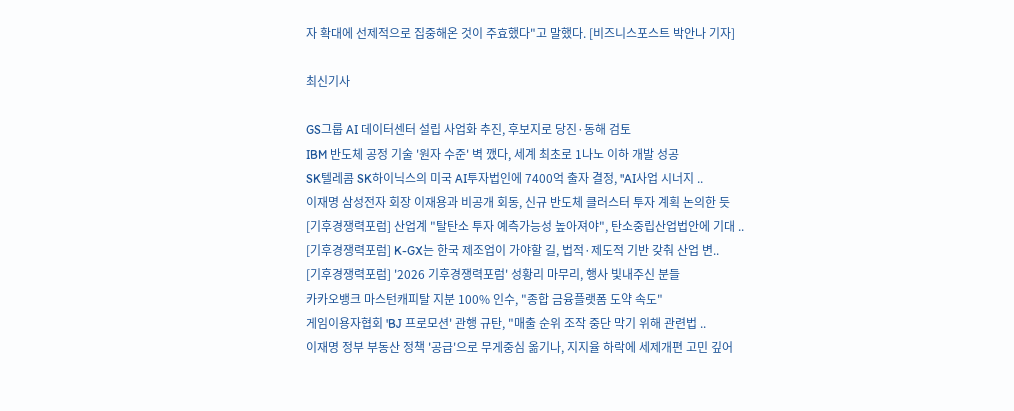자 확대에 선제적으로 집중해온 것이 주효했다"고 말했다. [비즈니스포스트 박안나 기자]

최신기사

GS그룹 AI 데이터센터 설립 사업화 추진, 후보지로 당진·동해 검토
IBM 반도체 공정 기술 '원자 수준' 벽 깼다, 세계 최초로 1나노 이하 개발 성공
SK텔레콤 SK하이닉스의 미국 AI투자법인에 7400억 출자 결정, "AI사업 시너지 ..
이재명 삼성전자 회장 이재용과 비공개 회동, 신규 반도체 클러스터 투자 계획 논의한 듯
[기후경쟁력포럼] 산업계 "탈탄소 투자 예측가능성 높아져야", 탄소중립산업법안에 기대 ..
[기후경쟁력포럼] K-GX는 한국 제조업이 가야할 길, 법적·제도적 기반 갖춰 산업 변..
[기후경쟁력포럼] '2026 기후경쟁력포럼' 성황리 마무리, 행사 빛내주신 분들
카카오뱅크 마스턴캐피탈 지분 100% 인수, "종합 금융플랫폼 도약 속도"
게임이용자협회 'BJ 프로모션' 관행 규탄, "매출 순위 조작 중단 막기 위해 관련법 ..
이재명 정부 부동산 정책 '공급'으로 무게중심 옮기나, 지지율 하락에 세제개편 고민 깊어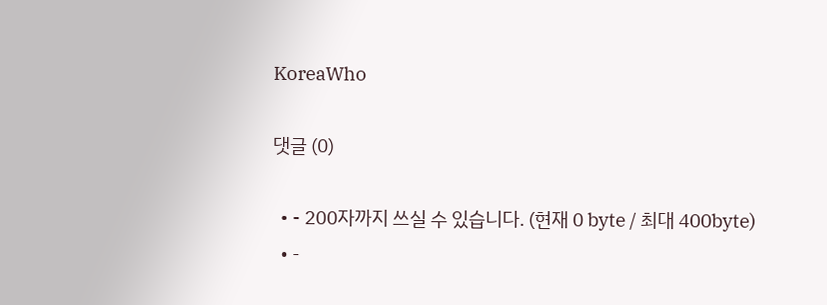KoreaWho

댓글 (0)

  • - 200자까지 쓰실 수 있습니다. (현재 0 byte / 최대 400byte)
  • -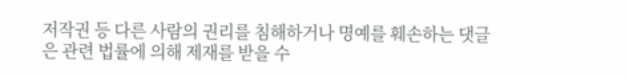저작권 등 다른 사람의 권리를 침해하거나 명예를 훼손하는 댓글은 관련 법률에 의해 제재를 받을 수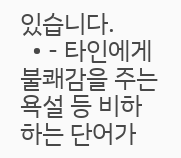있습니다.
  • - 타인에게 불쾌감을 주는 욕설 등 비하하는 단어가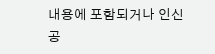내용에 포함되거나 인신공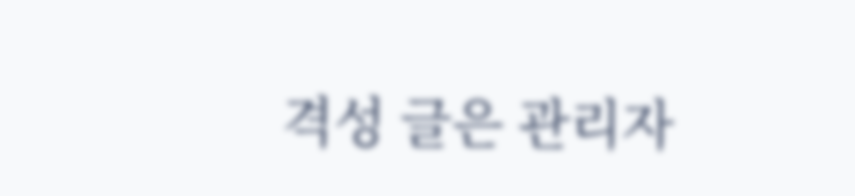격성 글은 관리자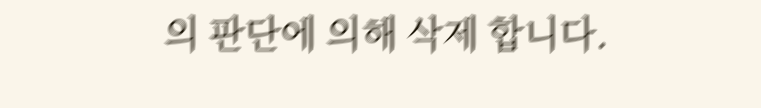의 판단에 의해 삭제 합니다.